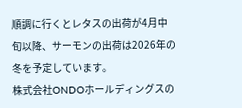順調に行くとレタスの出荷が4月中旬以降、サーモンの出荷は2026年の冬を予定しています。
株式会社ONDOホールディングスの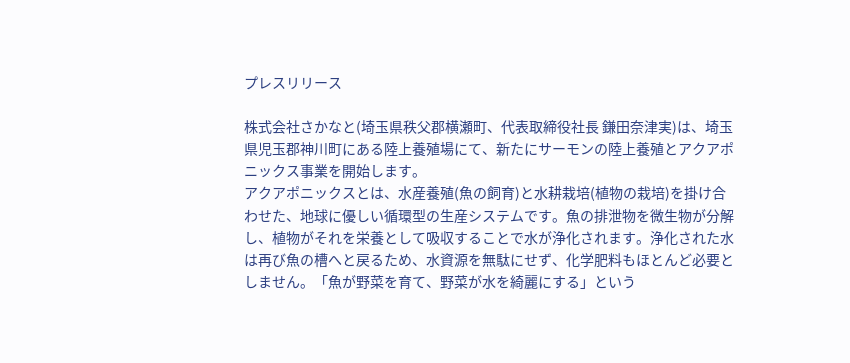プレスリリース

株式会社さかなと(埼玉県秩父郡横瀬町、代表取締役社長 鎌田奈津実)は、埼玉県児玉郡神川町にある陸上養殖場にて、新たにサーモンの陸上養殖とアクアポニックス事業を開始します。
アクアポニックスとは、水産養殖(魚の飼育)と水耕栽培(植物の栽培)を掛け合わせた、地球に優しい循環型の生産システムです。魚の排泄物を微生物が分解し、植物がそれを栄養として吸収することで水が浄化されます。浄化された水は再び魚の槽へと戻るため、水資源を無駄にせず、化学肥料もほとんど必要としません。「魚が野菜を育て、野菜が水を綺麗にする」という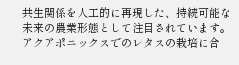共生関係を人工的に再現した、持続可能な未来の農業形態として注目されています。
アクアポニックスでのレタスの栽培に合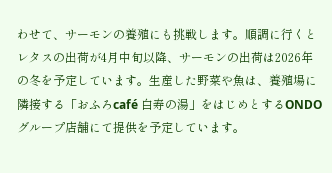わせて、サーモンの養殖にも挑戦します。順調に行くとレタスの出荷が4月中旬以降、サーモンの出荷は2026年の冬を予定しています。生産した野菜や魚は、養殖場に隣接する「おふろcafé 白寿の湯」をはじめとするONDOグループ店舗にて提供を予定しています。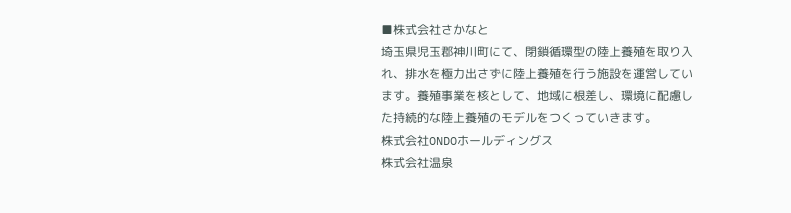■株式会社さかなと
埼玉県児玉郡神川町にて、閉鎖循環型の陸上養殖を取り入れ、排水を極力出さずに陸上養殖を行う施設を運営しています。養殖事業を核として、地域に根差し、環境に配慮した持続的な陸上養殖のモデルをつくっていきます。
株式会社ONDOホールディングス
株式会社温泉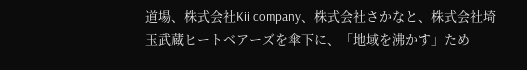道場、株式会社Kii company、株式会社さかなと、株式会社埼玉武蔵ヒートベアーズを傘下に、「地域を沸かす」ため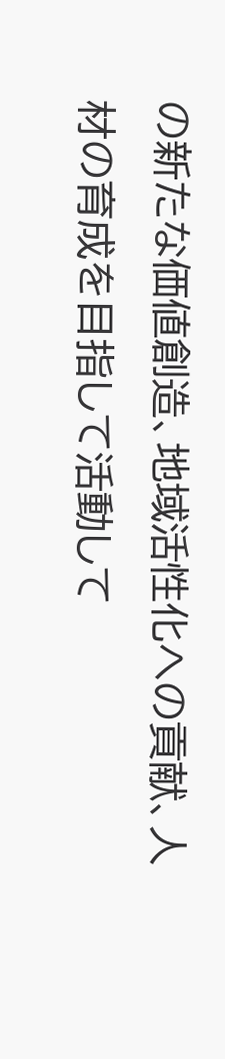の新たな価値創造、地域活性化への貢献、人材の育成を目指して活動して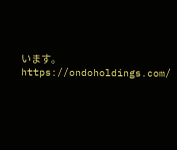います。
https://ondoholdings.com/